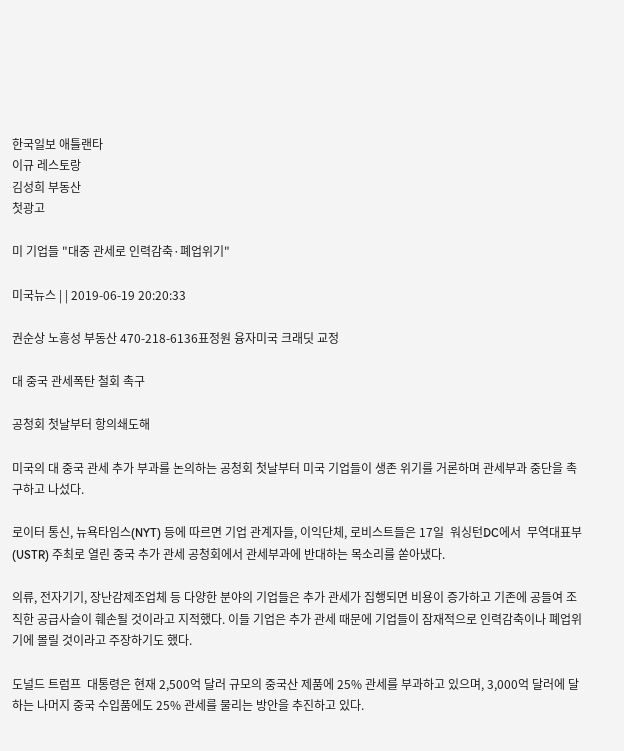한국일보 애틀랜타
이규 레스토랑
김성희 부동산
첫광고

미 기업들 "대중 관세로 인력감축·폐업위기"

미국뉴스 | | 2019-06-19 20:20:33

권순상 노흥성 부동산 470-218-6136표정원 융자미국 크래딧 교정

대 중국 관세폭탄 철회 촉구

공청회 첫날부터 항의쇄도해

미국의 대 중국 관세 추가 부과를 논의하는 공청회 첫날부터 미국 기업들이 생존 위기를 거론하며 관세부과 중단을 촉구하고 나섰다.

로이터 통신, 뉴욕타임스(NYT) 등에 따르면 기업 관계자들, 이익단체, 로비스트들은 17일  워싱턴DC에서  무역대표부(USTR) 주최로 열린 중국 추가 관세 공청회에서 관세부과에 반대하는 목소리를 쏟아냈다.

의류, 전자기기, 장난감제조업체 등 다양한 분야의 기업들은 추가 관세가 집행되면 비용이 증가하고 기존에 공들여 조직한 공급사슬이 훼손될 것이라고 지적했다. 이들 기업은 추가 관세 때문에 기업들이 잠재적으로 인력감축이나 폐업위기에 몰릴 것이라고 주장하기도 했다.

도널드 트럼프  대통령은 현재 2,500억 달러 규모의 중국산 제품에 25% 관세를 부과하고 있으며, 3,000억 달러에 달하는 나머지 중국 수입품에도 25% 관세를 물리는 방안을 추진하고 있다.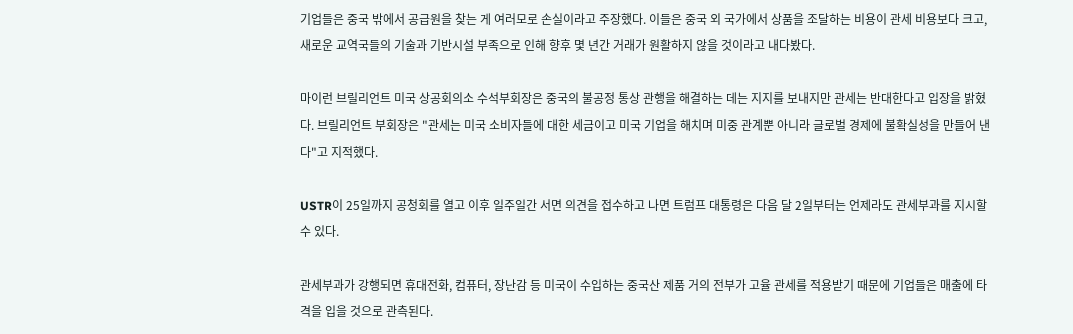기업들은 중국 밖에서 공급원을 찾는 게 여러모로 손실이라고 주장했다. 이들은 중국 외 국가에서 상품을 조달하는 비용이 관세 비용보다 크고, 새로운 교역국들의 기술과 기반시설 부족으로 인해 향후 몇 년간 거래가 원활하지 않을 것이라고 내다봤다.

마이런 브릴리언트 미국 상공회의소 수석부회장은 중국의 불공정 통상 관행을 해결하는 데는 지지를 보내지만 관세는 반대한다고 입장을 밝혔다. 브릴리언트 부회장은 "관세는 미국 소비자들에 대한 세금이고 미국 기업을 해치며 미중 관계뿐 아니라 글로벌 경제에 불확실성을 만들어 낸다"고 지적했다.

USTR이 25일까지 공청회를 열고 이후 일주일간 서면 의견을 접수하고 나면 트럼프 대통령은 다음 달 2일부터는 언제라도 관세부과를 지시할 수 있다.

관세부과가 강행되면 휴대전화, 컴퓨터, 장난감 등 미국이 수입하는 중국산 제품 거의 전부가 고율 관세를 적용받기 때문에 기업들은 매출에 타격을 입을 것으로 관측된다.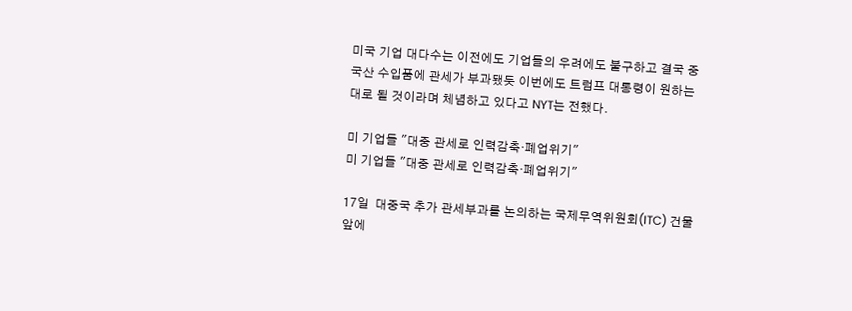미국 기업 대다수는 이전에도 기업들의 우려에도 불구하고 결국 중국산 수입품에 관세가 부과됐듯 이번에도 트럼프 대통령이 원하는 대로 될 것이라며 체념하고 있다고 NYT는 전했다.

미 기업들 "대중 관세로 인력감축·폐업위기"
미 기업들 "대중 관세로 인력감축·폐업위기"

17일  대중국 추가 관세부과를 논의하는 국제무역위원회(ITC) 건물 앞에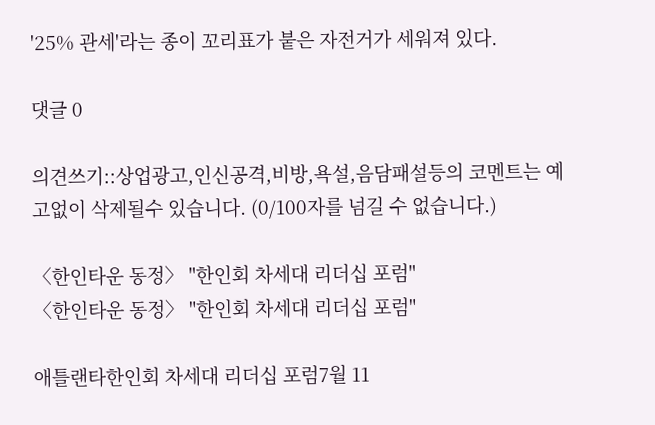'25% 관세'라는 종이 꼬리표가 붙은 자전거가 세워져 있다.

댓글 0

의견쓰기::상업광고,인신공격,비방,욕설,음담패설등의 코멘트는 예고없이 삭제될수 있습니다. (0/100자를 넘길 수 없습니다.)

〈한인타운 동정〉 "한인회 차세대 리더십 포럼"
〈한인타운 동정〉 "한인회 차세대 리더십 포럼"

애틀랜타한인회 차세대 리더십 포럼7월 11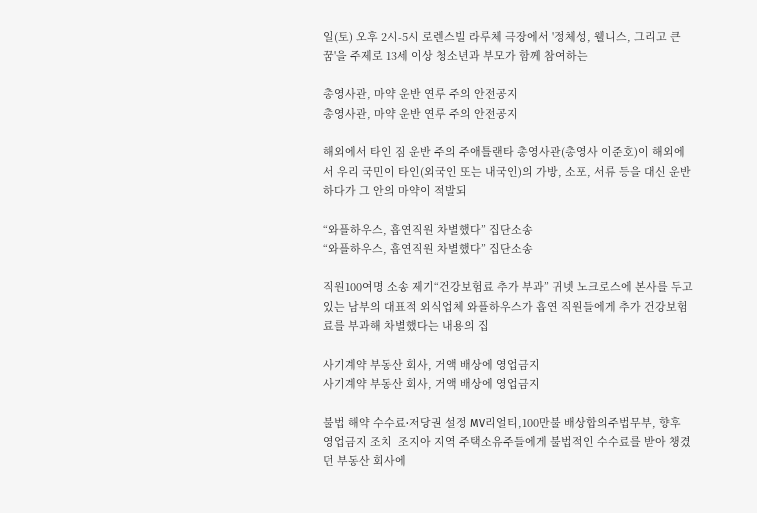일(토) 오후 2시-5시 로렌스빌 라루체 극장에서 '정체성, 웰니스, 그리고 큰 꿈'을 주제로 13세 이상 청소년과 부모가 함께 참여하는

총영사관, 마약 운반 연루 주의 안전공지
총영사관, 마약 운반 연루 주의 안전공지

해외에서 타인 짐 운반 주의 주애틀랜타 총영사관(총영사 이준호)이 해외에서 우리 국민이 타인(외국인 또는 내국인)의 가방, 소포, 서류 등을 대신 운반하다가 그 안의 마약이 적발되

“와플하우스, 흡연직원 차별했다” 집단소송
“와플하우스, 흡연직원 차별했다” 집단소송

직원100여명 소송 제기“건강보험료 추가 부과” 귀넷 노크로스에 본사를 두고 있는 남부의 대표적 외식업체 와플하우스가 흡연 직원들에게 추가 건강보험료를 부과해 차별했다는 내용의 집

사기계약 부동산 회사, 거액 배상에 영업금지
사기계약 부동산 회사, 거액 배상에 영업금지

불법 해약 수수료∙저당권 설정 MV리얼티,100만불 배상합의주법무부, 향후 영업금지 조치  조지아 지역 주택소유주들에게 불법적인 수수료를 받아 챙겼던 부동산 회사에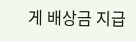게 배상금 지급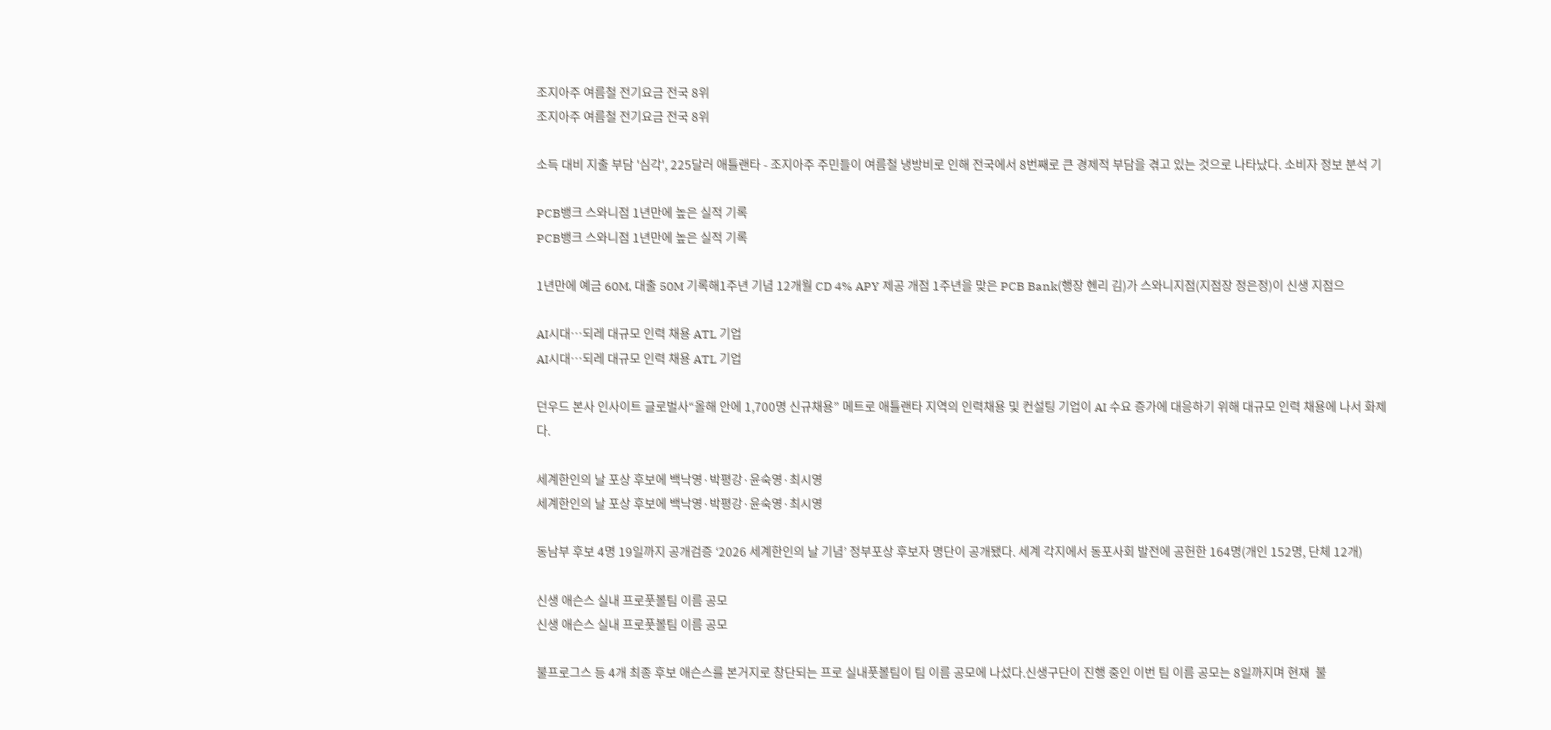조지아주 여름철 전기요금 전국 8위
조지아주 여름철 전기요금 전국 8위

소득 대비 지출 부담 '심각', 225달러 애틀랜타 - 조지아주 주민들이 여름철 냉방비로 인해 전국에서 8번째로 큰 경제적 부담을 겪고 있는 것으로 나타났다. 소비자 정보 분석 기

PCB뱅크 스와니점 1년만에 높은 실적 기록
PCB뱅크 스와니점 1년만에 높은 실적 기록

1년만에 예금 60M, 대출 50M 기록해1주년 기념 12개월 CD 4% APY 제공 개점 1주년을 맞은 PCB Bank(행장 헨리 김)가 스와니지점(지점장 정은정)이 신생 지점으

AI시대…되레 대규모 인력 채용 ATL 기업
AI시대…되레 대규모 인력 채용 ATL 기업

던우드 본사 인사이트 글로벌사“올해 안에 1,700명 신규채용” 메트로 애틀랜타 지역의 인력채용 및 컨설팅 기업이 AI 수요 증가에 대응하기 위해 대규모 인력 채용에 나서 화제다.

세계한인의 날 포상 후보에 백낙영·박평강·윤숙영·최시영
세계한인의 날 포상 후보에 백낙영·박평강·윤숙영·최시영

동남부 후보 4명 19일까지 공개검증 ‘2026 세계한인의 날 기념’ 정부포상 후보자 명단이 공개됐다. 세계 각지에서 동포사회 발전에 공헌한 164명(개인 152명, 단체 12개)

신생 애슨스 실내 프로풋볼팀 이름 공모
신생 애슨스 실내 프로풋볼팀 이름 공모

불프로그스 등 4개 최종 후보 애슨스를 본거지로 창단되는 프로 실내풋볼팀이 팀 이름 공모에 나섰다.신생구단이 진행 중인 이번 팀 이름 공모는 8일까지며 현재  불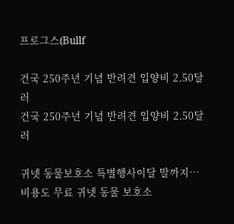프로그스(Bullf

건국 250주년 기념 반려견 입양비 2.50달러
건국 250주년 기념 반려견 입양비 2.50달러

귀넷 동물보호소 특별행사이달 말까지…비용도 무료 귀넷 동물 보호소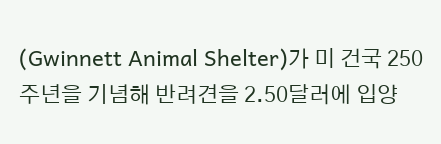(Gwinnett Animal Shelter)가 미 건국 250주년을 기념해 반려견을 2.50달러에 입양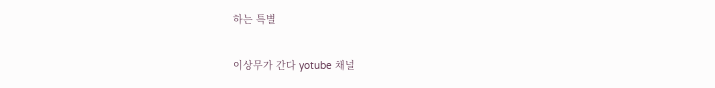하는 특별

이상무가 간다 yotube 채널